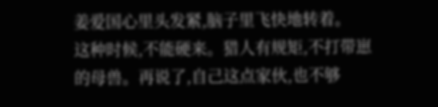姜爱国心里头发紧,脑子里飞快地转着。
这种时候,不能硬来。猎人有规矩,不打带崽的母兽。再说了,自己这点家伙,也不够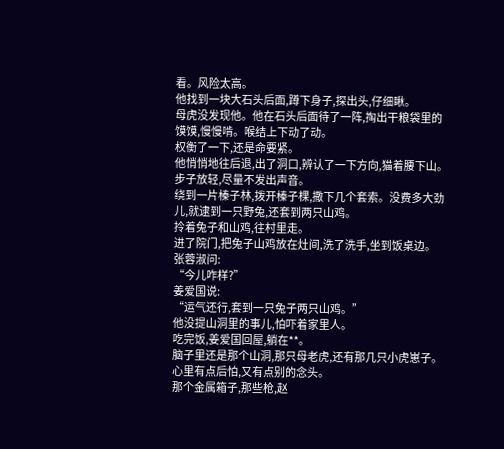看。风险太高。
他找到一块大石头后面,蹲下身子,探出头,仔细瞅。
母虎没发现他。他在石头后面待了一阵,掏出干粮袋里的馍馍,慢慢啃。喉结上下动了动。
权衡了一下,还是命要紧。
他悄悄地往后退,出了洞口,辨认了一下方向,猫着腰下山。步子放轻,尽量不发出声音。
绕到一片榛子林,拨开榛子棵,撒下几个套索。没费多大劲儿,就逮到一只野兔,还套到两只山鸡。
拎着兔子和山鸡,往村里走。
进了院门,把兔子山鸡放在灶间,洗了洗手,坐到饭桌边。
张蓉淑问:
“今儿咋样?”
姜爱国说:
“运气还行,套到一只兔子两只山鸡。”
他没提山洞里的事儿,怕吓着家里人。
吃完饭,姜爱国回屋,躺在**。
脑子里还是那个山洞,那只母老虎,还有那几只小虎崽子。心里有点后怕,又有点别的念头。
那个金属箱子,那些枪,赵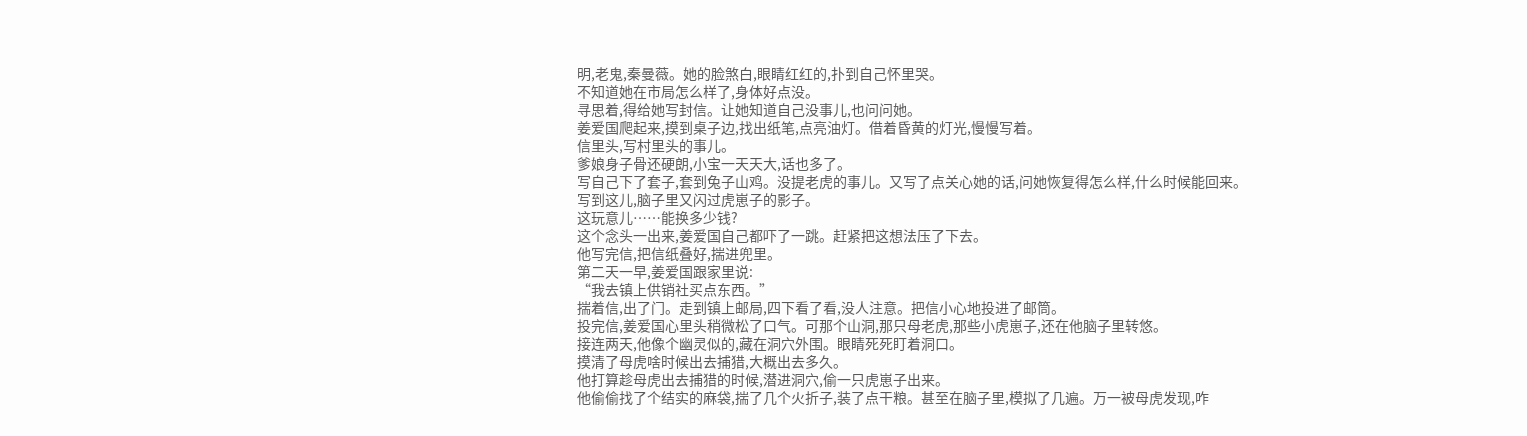明,老鬼,秦曼薇。她的脸煞白,眼睛红红的,扑到自己怀里哭。
不知道她在市局怎么样了,身体好点没。
寻思着,得给她写封信。让她知道自己没事儿,也问问她。
姜爱国爬起来,摸到桌子边,找出纸笔,点亮油灯。借着昏黄的灯光,慢慢写着。
信里头,写村里头的事儿。
爹娘身子骨还硬朗,小宝一天天大,话也多了。
写自己下了套子,套到兔子山鸡。没提老虎的事儿。又写了点关心她的话,问她恢复得怎么样,什么时候能回来。
写到这儿,脑子里又闪过虎崽子的影子。
这玩意儿……能换多少钱?
这个念头一出来,姜爱国自己都吓了一跳。赶紧把这想法压了下去。
他写完信,把信纸叠好,揣进兜里。
第二天一早,姜爱国跟家里说:
“我去镇上供销社买点东西。”
揣着信,出了门。走到镇上邮局,四下看了看,没人注意。把信小心地投进了邮筒。
投完信,姜爱国心里头稍微松了口气。可那个山洞,那只母老虎,那些小虎崽子,还在他脑子里转悠。
接连两天,他像个幽灵似的,藏在洞穴外围。眼睛死死盯着洞口。
摸清了母虎啥时候出去捕猎,大概出去多久。
他打算趁母虎出去捕猎的时候,潜进洞穴,偷一只虎崽子出来。
他偷偷找了个结实的麻袋,揣了几个火折子,装了点干粮。甚至在脑子里,模拟了几遍。万一被母虎发现,咋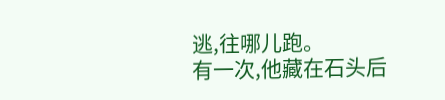逃,往哪儿跑。
有一次,他藏在石头后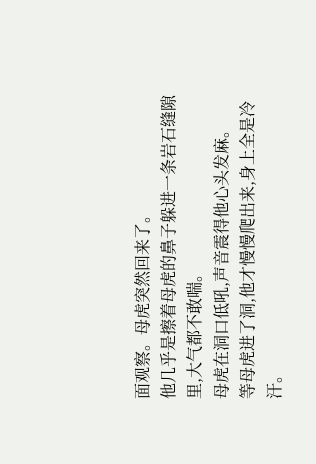面观察。母虎突然回来了。
他几乎是擦着母虎的鼻子躲进一条岩石缝隙里,大气都不敢喘。
母虎在洞口低吼,声音震得他心头发麻。
等母虎进了洞,他才慢慢爬出来,身上全是冷汗。